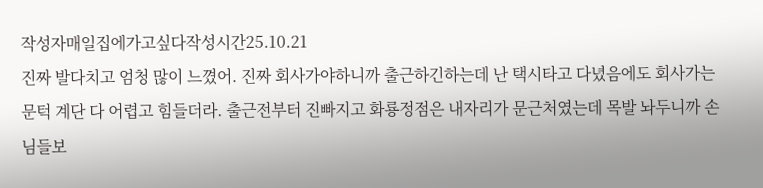작성자매일집에가고싶다작성시간25.10.21
진짜 발다치고 엄청 많이 느꼈어. 진짜 회사가야하니까 출근하긴하는데 난 택시타고 다녔음에도 회사가는 문턱 계단 다 어렵고 힘들더라. 출근전부터 진빠지고 화룡정점은 내자리가 문근처였는데 목발 놔두니까 손님들보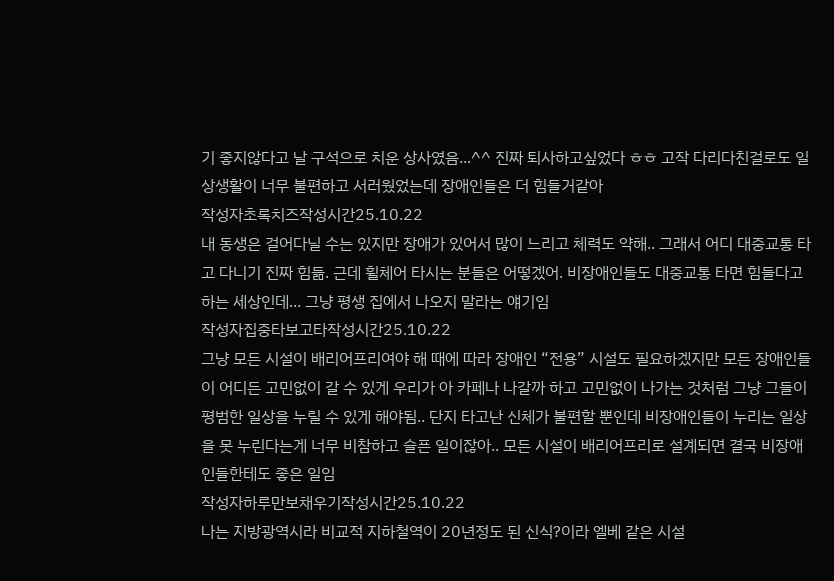기 좋지않다고 날 구석으로 치운 상사였음...^^ 진짜 퇴사하고싶었다 ㅎㅎ 고작 다리다친걸로도 일상생활이 너무 불편하고 서러웠었는데 장애인들은 더 힘들거같아
작성자초록치즈작성시간25.10.22
내 동생은 걸어다닐 수는 있지만 장애가 있어서 많이 느리고 체력도 약해.. 그래서 어디 대중교통 타고 다니기 진짜 힘듦. 근데 휠체어 타시는 분들은 어떻겠어. 비장애인들도 대중교통 타면 힘들다고 하는 세상인데... 그냥 평생 집에서 나오지 말라는 얘기임
작성자집중타보고타작성시간25.10.22
그냥 모든 시설이 배리어프리여야 해 때에 따라 장애인 “전용” 시설도 필요하겠지만 모든 장애인들이 어디든 고민없이 갈 수 있게 우리가 아 카페나 나갈까 하고 고민없이 나가는 것처럼 그냥 그들이 평범한 일상을 누릴 수 있게 해야됨.. 단지 타고난 신체가 불편할 뿐인데 비장애인들이 누리는 일상을 못 누린다는게 너무 비참하고 슬픈 일이잖아.. 모든 시설이 배리어프리로 설계되면 결국 비장애인들한테도 좋은 일임
작성자하루만보채우기작성시간25.10.22
나는 지방광역시라 비교적 지하철역이 20년정도 된 신식?이라 엘베 같은 시설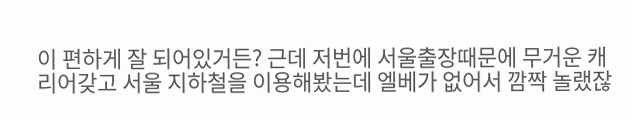이 편하게 잘 되어있거든? 근데 저번에 서울출장때문에 무거운 캐리어갖고 서울 지하철을 이용해봤는데 엘베가 없어서 깜짝 놀랬잖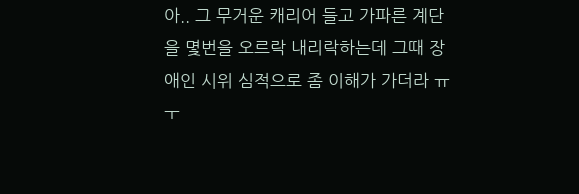아.. 그 무거운 캐리어 들고 가파른 계단을 몇번을 오르락 내리락하는데 그때 장애인 시위 심적으로 좀 이해가 가더라 ㅠㅜ